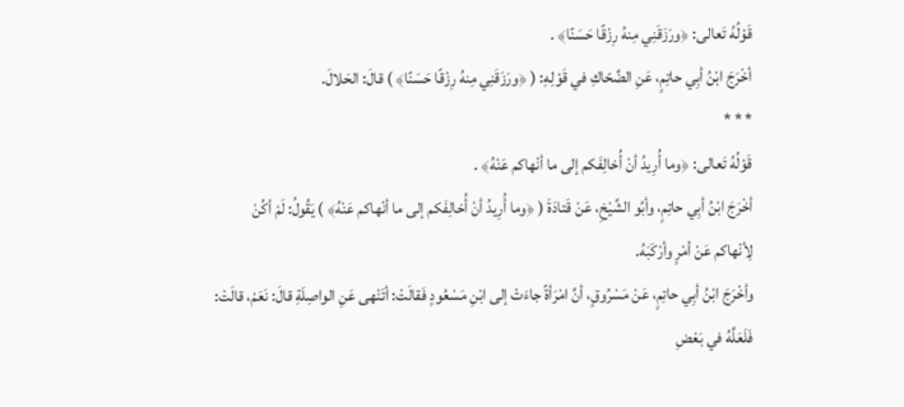قَوْلُهُ تَعالى: ﴿ورَزَقَنِي مِنهُ رِزْقًا حَسَنًا﴾ .
أخْرَجَ ابْنُ أبِي حاتِمٍ، عَنِ الضَّحّاكِ في قَوْلِهِ: ( ﴿ورَزَقَنِي مِنهُ رِزْقًا حَسَنًا﴾ ) قالَ: الحَلالَ.
* * *
قَوْلُهُ تَعالى: ﴿وما أُرِيدُ أنْ أُخالِفَكم إلى ما أنْهاكم عَنْهُ﴾ .
أخْرَجَ ابْنُ أبِي حاتِمٍ، وأبُو الشَّيْخِ، عَنْ قَتادَةَ ( ﴿وما أُرِيدُ أنْ أُخالِفَكم إلى ما أنْهاكم عَنْهُ﴾ ) يَقُولُ: لَمْ أكُنْ لِأنْهاكم عَنْ أمْرٍ وأرْكَبَهُ.
وأخْرَجَ ابْنُ أبِي حاتِمٍ، عَنْ مَسْرُوقٍ، أنَّ امْرَأةً جاءَتْ إلى ابْنِ مَسْعُودٍ فَقالَتْ: أتَنْهى عَنِ الواصِلَةِ قالَ: نَعَمْ، قالَتْ: فَلَعَلَّهُ في بَعْضِ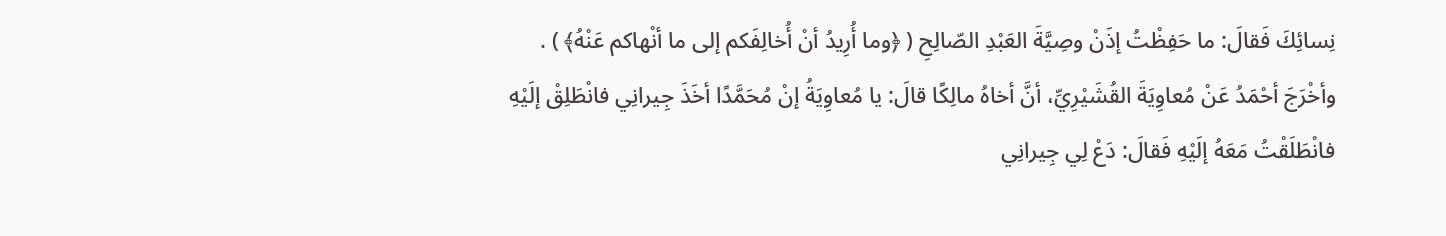نِسائِكَ فَقالَ: ما حَفِظْتُ إذَنْ وصِيَّةَ العَبْدِ الصّالِحِ ( ﴿وما أُرِيدُ أنْ أُخالِفَكم إلى ما أنْهاكم عَنْهُ﴾ ) .
وأخْرَجَ أحْمَدُ عَنْ مُعاوِيَةَ القُشَيْرِيِّ، أنَّ أخاهُ مالِكًا قالَ: يا مُعاوِيَةُ إنْ مُحَمَّدًا أخَذَ جِيرانِي فانْطَلِقْ إلَيْهِ فانْطَلَقْتُ مَعَهُ إلَيْهِ فَقالَ: دَعْ لِي جِيرانِي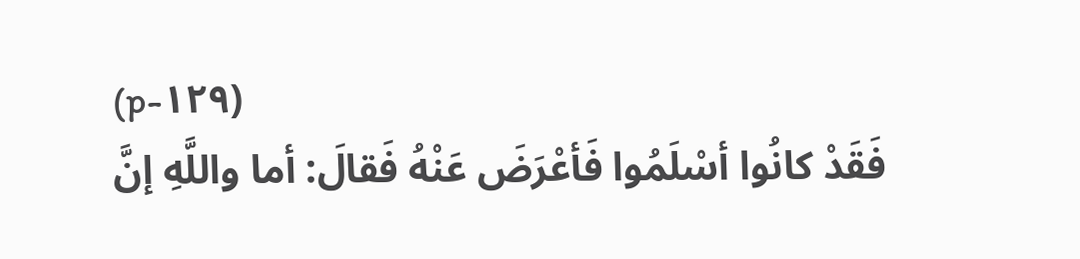(p-١٢٩)
فَقَدْ كانُوا أسْلَمُوا فَأعْرَضَ عَنْهُ فَقالَ: أما واللَّهِ إنَّ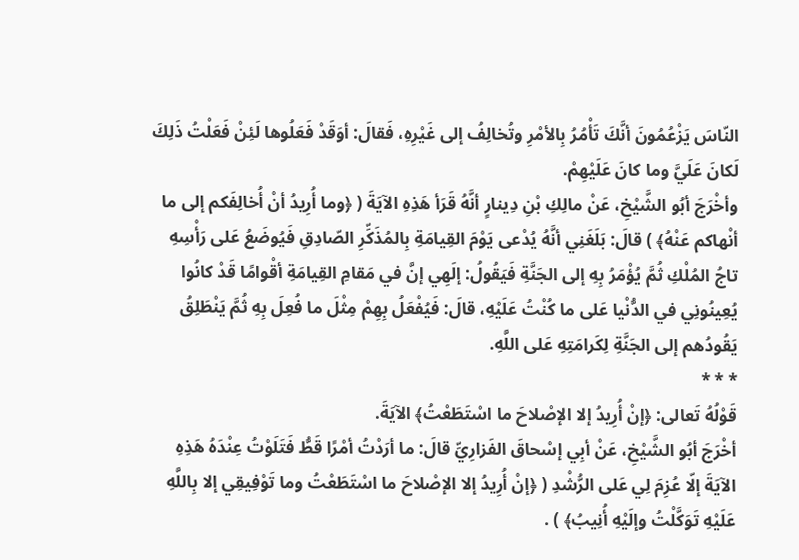النّاسَ يَزْعُمُونَ أنَّكَ تَأْمُرُ بِالأمْرِ وتُخالِفُ إلى غَيْرِهِ، فَقالَ: أوَقَدْ فَعَلُوها لَئِنْ فَعَلْتُ ذَلِكَ لَكانَ عَلَيَّ وما كانَ عَلَيْهِمْ.
وأخْرَجَ أبُو الشَّيْخِ، عَنْ مالِكِ بْنِ دِينارٍ أنَّهُ قَرَأ هَذِهِ الآيَةَ ( ﴿وما أُرِيدُ أنْ أُخالِفَكم إلى ما أنْهاكم عَنْهُ﴾ ) قالَ: بَلَغَنِي أنَّهُ يُدْعى يَوْمَ القِيامَةِ بِالمُذَكِّرِ الصّادِقِ فَيُوضَعُ عَلى رَأْسِهِ تاجُ المُلْكِ ثُمَّ يُؤْمَرُ بِهِ إلى الجَنَّةِ فَيَقُولُ: إلَهِي إنَّ في مَقامِ القِيامَةِ أقْوامًا قَدْ كانُوا يُعِينُونِي في الدُّنْيا عَلى ما كُنْتُ عَلَيْهِ، قالَ: فَيُفْعَلُ بِهِمْ مِثْلَ ما فُعِلَ بِهِ ثُمَّ يَنْطَلِقُ يَقُودُهم إلى الجَنَّةِ لِكَرامَتِهِ عَلى اللَّهِ.
* * *
قَوْلُهُ تَعالى: ﴿إنْ أُرِيدُ إلا الإصْلاحَ ما اسْتَطَعْتُ﴾ الآيَةَ.
أخْرَجَ أبُو الشَّيْخِ، عَنْ أبِي إسْحاقَ الفَزارِيِّ قالَ: ما أرَدْتُ أمْرًا قَطُّ فَتَلَوْتُ عِنْدَهُ هَذِهِ الآيَةَ إلّا عُزِمَ لِي عَلى الرُّشْدِ ( ﴿إنْ أُرِيدُ إلا الإصْلاحَ ما اسْتَطَعْتُ وما تَوْفِيقِي إلا بِاللَّهِ عَلَيْهِ تَوَكَّلْتُ وإلَيْهِ أُنِيبُ﴾ ) .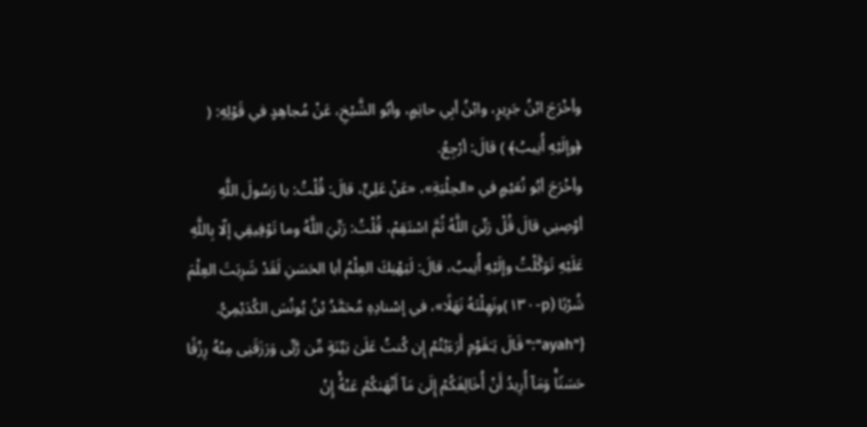وأخْرَجَ ابْنُ جَرِيرٍ، وابْنُ أبِي حاتِمٍ، وأبُو الشَّيْخِ، عَنْ مُجاهِدٍ في قَوْلِهِ: ( ﴿وإلَيْهِ أُنِيبُ﴾ ) قالَ: أرْجِعُ.
وأخْرَجَ أبُو نُعَيْمٍ في «الحِلْيَةِ»، «عَنْ عَلِيٍّ، قالَ: قُلْتُ: يا رَسُولَ اللَّهِ أوْصِنِي قالَ قُلْ رَبِّيَ اللَّهُ ثُمَّ اسْتَقِمْ، قُلْتُ: رَبِّيَ اللَّهُ وما تَوْفِيقِي إلّا بِاللَّهِ عَلَيْهِ تَوَكَّلْتُ وإلَيْهِ أُنِيبُ، قالَ: لَيَهْنِكَ العِلْمُ أبا الحَسَنِ لَقَدْ شَرِبَتَ العِلْمَ شُرْبًا (p-١٣٠)ونَهِلْتَهُ نَهَلًا»، في إسْنادِهِ مُحَمَّدُ بْنُ يُونُسَ الكُدَيْمِيُّ.
{"ayah":"قَالَ یَـٰقَوۡمِ أَرَءَیۡتُمۡ إِن كُنتُ عَلَىٰ بَیِّنَةࣲ مِّن رَّبِّی وَرَزَقَنِی مِنۡهُ رِزۡقًا حَسَنࣰاۚ وَمَاۤ أُرِیدُ أَنۡ أُخَالِفَكُمۡ إِلَىٰ مَاۤ أَنۡهَىٰكُمۡ عَنۡهُۚ إِنۡ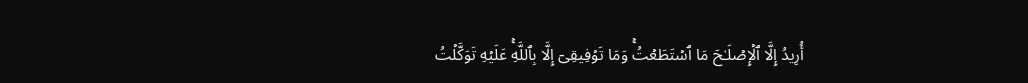أُرِیدُ إِلَّا ٱلۡإِصۡلَـٰحَ مَا ٱسۡتَطَعۡتُۚ وَمَا تَوۡفِیقِیۤ إِلَّا بِٱللَّهِۚ عَلَیۡهِ تَوَكَّلۡتُ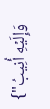وَإِلَیۡهِ أُنِیبُ"}